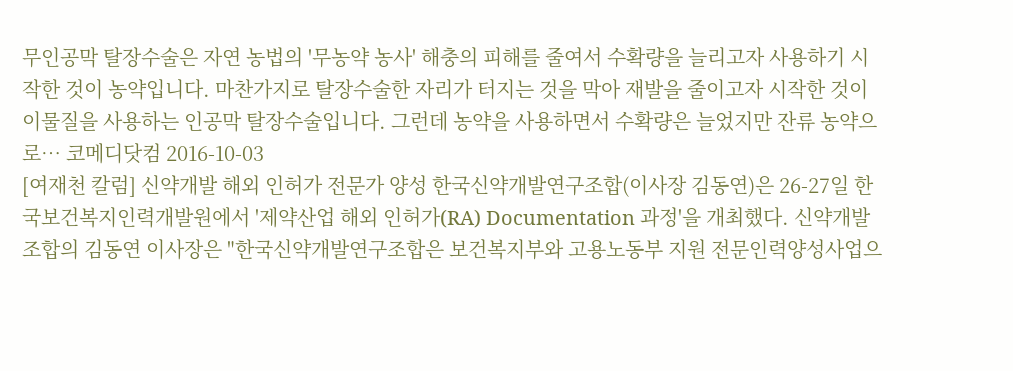무인공막 탈장수술은 자연 농법의 '무농약 농사' 해충의 피해를 줄여서 수확량을 늘리고자 사용하기 시작한 것이 농약입니다. 마찬가지로 탈장수술한 자리가 터지는 것을 막아 재발을 줄이고자 시작한 것이 이물질을 사용하는 인공막 탈장수술입니다. 그런데 농약을 사용하면서 수확량은 늘었지만 잔류 농약으로… 코메디닷컴 2016-10-03
[여재천 칼럼] 신약개발 해외 인허가 전문가 양성 한국신약개발연구조합(이사장 김동연)은 26-27일 한국보건복지인력개발원에서 '제약산업 해외 인허가(RA) Documentation 과정'을 개최했다. 신약개발조합의 김동연 이사장은 "한국신약개발연구조합은 보건복지부와 고용노동부 지원 전문인력양성사업으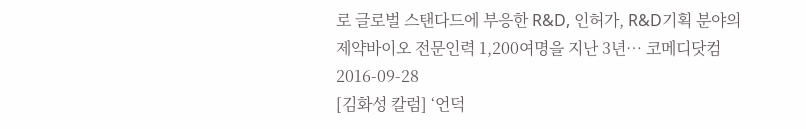로 글로벌 스탠다드에 부응한 R&D, 인허가, R&D기획 분야의 제약바이오 전문인력 1,200여명을 지난 3년… 코메디닷컴 2016-09-28
[김화성 칼럼] ‘언덕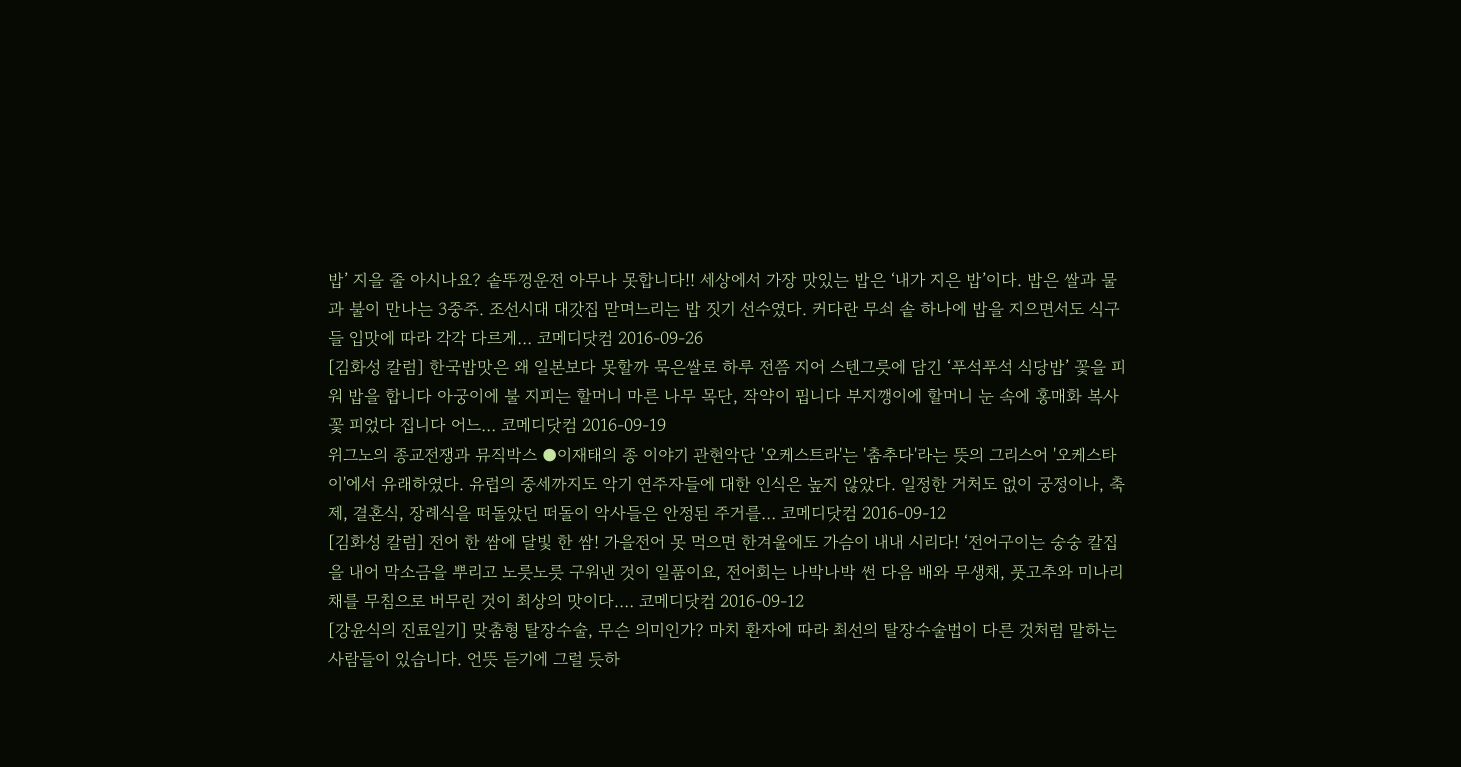밥’ 지을 줄 아시나요? 솥뚜껑운전 아무나 못합니다!! 세상에서 가장 맛있는 밥은 ‘내가 지은 밥’이다. 밥은 쌀과 물과 불이 만나는 3중주. 조선시대 대갓집 맏며느리는 밥 짓기 선수였다. 커다란 무쇠 솥 하나에 밥을 지으면서도 식구들 입맛에 따라 각각 다르게… 코메디닷컴 2016-09-26
[김화성 칼럼] 한국밥맛은 왜 일본보다 못할까 묵은쌀로 하루 전쯤 지어 스텐그릇에 담긴 ‘푸석푸석 식당밥’ 꽃을 피워 밥을 합니다 아궁이에 불 지피는 할머니 마른 나무 목단, 작약이 핍니다 부지깽이에 할머니 눈 속에 홍매화 복사꽃 피었다 집니다 어느… 코메디닷컴 2016-09-19
위그노의 종교전쟁과 뮤직박스 ●이재태의 종 이야기 관현악단 '오케스트라'는 '춤추다'라는 뜻의 그리스어 '오케스타이'에서 유래하였다. 유럽의 중세까지도 악기 연주자들에 대한 인식은 높지 않았다. 일정한 거처도 없이 궁정이나, 축제, 결혼식, 장례식을 떠돌았던 떠돌이 악사들은 안정된 주거를… 코메디닷컴 2016-09-12
[김화성 칼럼] 전어 한 쌈에 달빛 한 쌈! 가을전어 못 먹으면 한겨울에도 가슴이 내내 시리다! ‘전어구이는 숭숭 칼집을 내어 막소금을 뿌리고 노릇노릇 구워낸 것이 일품이요, 전어회는 나박나박 썬 다음 배와 무생채, 풋고추와 미나리채를 무침으로 버무린 것이 최상의 맛이다.… 코메디닷컴 2016-09-12
[강윤식의 진료일기] 맞춤형 탈장수술, 무슨 의미인가? 마치 환자에 따라 최선의 탈장수술법이 다른 것처럼 말하는 사람들이 있습니다. 언뜻 듣기에 그럴 듯하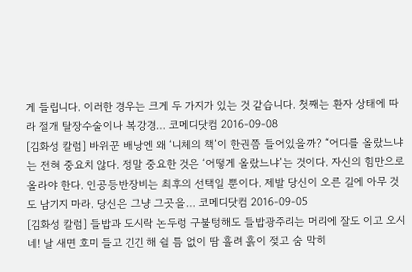게 들립니다. 이러한 경우는 크게 두 가지가 있는 것 같습니다. 첫째는 환자 상태에 따라 절개 탈장수술이나 복강경… 코메디닷컴 2016-09-08
[김화성 칼럼] 바위꾼 배낭엔 왜 ‘니체의 책’이 한권쯤 들어있을까? “어디를 올랐느냐는 전혀 중요치 않다. 정말 중요한 것은 ‘어떻게 올랐느냐’는 것이다. 자신의 힘만으로 올라야 한다. 인공등반장비는 최후의 선택일 뿐이다. 제발 당신이 오른 길에 아무 것도 남기지 마라. 당신은 그냥 그곳을… 코메디닷컴 2016-09-05
[김화성 칼럼] 들밥과 도시락 논두렁 구불텅해도 들밥광주리는 머리에 잘도 이고 오시네! 날 새면 호미 들고 긴긴 해 쉴 틈 없이 땀 흘려 흙이 젖고 숨 막히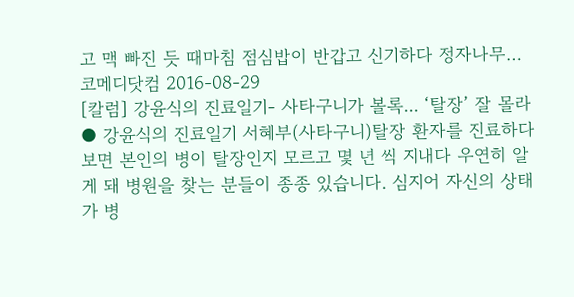고 맥 빠진 듯 때마침 점심밥이 반갑고 신기하다 정자나무… 코메디닷컴 2016-08-29
[칼럼] 강윤식의 진료일기- 사타구니가 볼록... ‘탈장’ 잘 몰라 ● 강윤식의 진료일기 서혜부(사타구니)탈장 환자를 진료하다 보면 본인의 병이 탈장인지 모르고 몇 년 씩 지내다 우연히 알게 돼 병원을 찾는 분들이 종종 있습니다. 심지어 자신의 상태가 병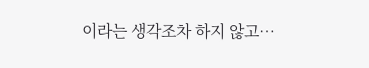이라는 생각조차 하지 않고…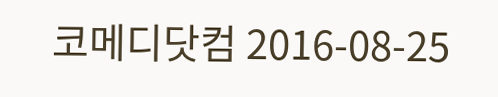코메디닷컴 2016-08-25